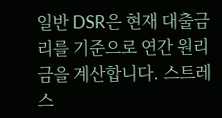일반 DSR은 현재 대출금리를 기준으로 연간 원리금을 계산합니다. 스트레스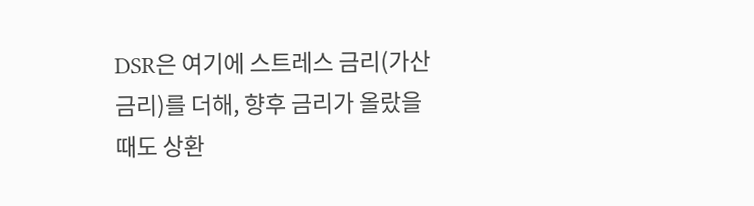DSR은 여기에 스트레스 금리(가산금리)를 더해, 향후 금리가 올랐을 때도 상환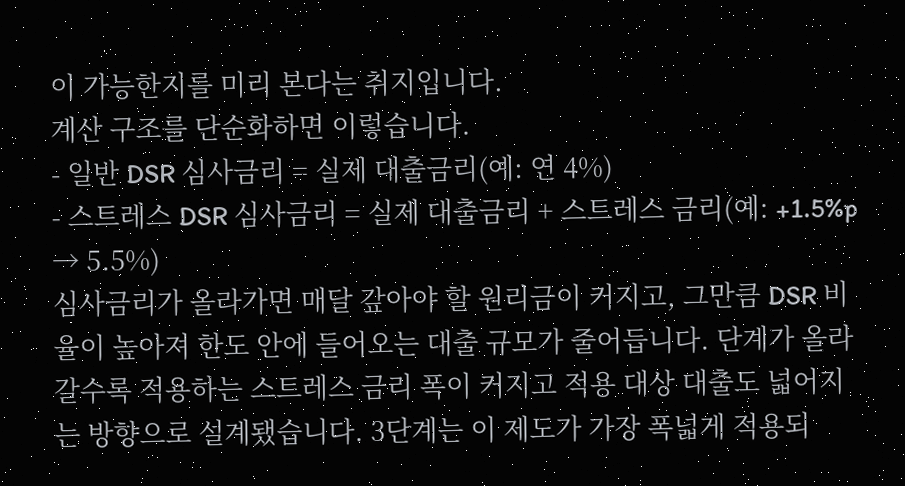이 가능한지를 미리 본다는 취지입니다.
계산 구조를 단순화하면 이렇습니다.
- 일반 DSR 심사금리 = 실제 대출금리(예: 연 4%)
- 스트레스 DSR 심사금리 = 실제 대출금리 + 스트레스 금리(예: +1.5%p → 5.5%)
심사금리가 올라가면 매달 갚아야 할 원리금이 커지고, 그만큼 DSR 비율이 높아져 한도 안에 들어오는 대출 규모가 줄어듭니다. 단계가 올라갈수록 적용하는 스트레스 금리 폭이 커지고 적용 대상 대출도 넓어지는 방향으로 설계됐습니다. 3단계는 이 제도가 가장 폭넓게 적용되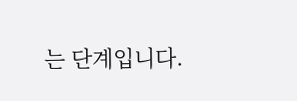는 단계입니다.